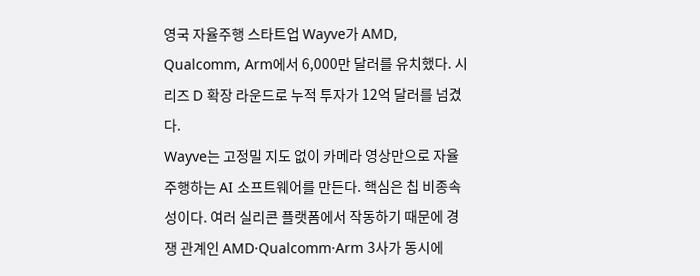영국 자율주행 스타트업 Wayve가 AMD, Qualcomm, Arm에서 6,000만 달러를 유치했다. 시리즈 D 확장 라운드로 누적 투자가 12억 달러를 넘겼다.
Wayve는 고정밀 지도 없이 카메라 영상만으로 자율주행하는 AI 소프트웨어를 만든다. 핵심은 칩 비종속성이다. 여러 실리콘 플랫폼에서 작동하기 때문에 경쟁 관계인 AMD·Qualcomm·Arm 3사가 동시에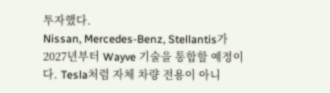투자했다.
Nissan, Mercedes-Benz, Stellantis가 2027년부터 Wayve 기술을 통합할 예정이다. Tesla처럼 자체 차량 전용이 아니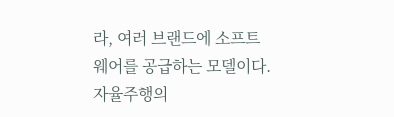라, 여러 브랜드에 소프트웨어를 공급하는 모델이다. 자율주행의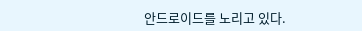안드로이드를 노리고 있다.